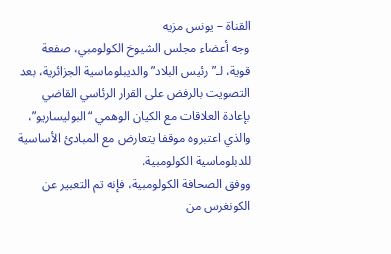القناة – يونس مزيه
وجه أعضاء مجلس الشيوخ الكولومبي، صفعة قوية، لـ”رئيس البلاد” والديبلوماسية الجزائرية، بعد التصويت بالرفض على القرار الرئاسي القاضي بإعادة العلاقات مع الكيان الوهمي “البوليساريو”، والذي اعتبروه موقفا يتعارض مع المبادئ الأساسية للدبلوماسية الكولومبية.
ووفق الصحافة الكولومبية، فإنه تم التعبير عن الكونغرس من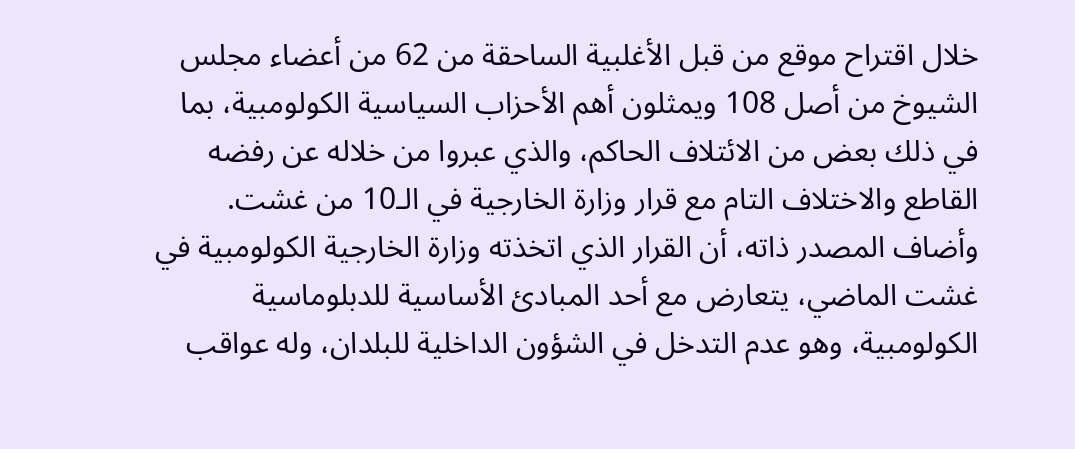خلال اقتراح موقع من قبل الأغلبية الساحقة من 62 من أعضاء مجلس الشيوخ من أصل 108 ويمثلون أهم الأحزاب السياسية الكولومبية، بما في ذلك بعض من الائتلاف الحاكم، والذي عبروا من خلاله عن رفضه القاطع والاختلاف التام مع قرار وزارة الخارجية في الـ10 من غشت.
وأضاف المصدر ذاته، أن القرار الذي اتخذته وزارة الخارجية الكولومبية في غشت الماضي، يتعارض مع أحد المبادئ الأساسية للدبلوماسية الكولومبية، وهو عدم التدخل في الشؤون الداخلية للبلدان، وله عواقب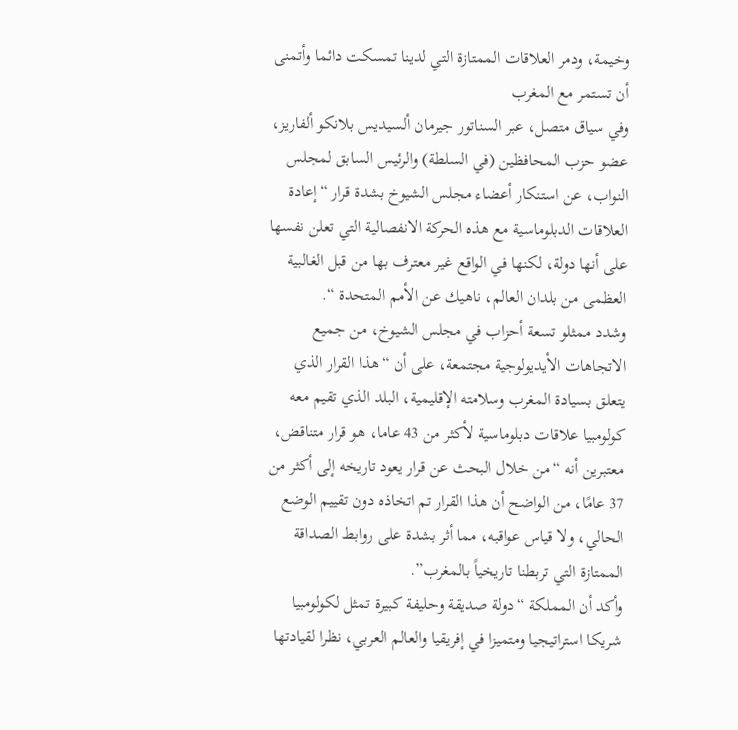وخيمة، ودمر العلاقات الممتازة التي لدينا تمسكت دائما وأتمنى أن تستمر مع المغرب
وفي سياق متصل، عبر السناتور جيرمان ألسيديس بلانكو ألفاريز، عضو حزب المحافظين (في السلطة) والرئيس السابق لمجلس النواب، عن استنكار أعضاء مجلس الشيوخ بشدة قرار “إعادة العلاقات الدبلوماسية مع هذه الحركة الانفصالية التي تعلن نفسها على أنها دولة، لكنها في الواقع غير معترف بها من قبل الغالبية العظمى من بلدان العالم، ناهيك عن الأمم المتحدة “.
وشدد ممثلو تسعة أحزاب في مجلس الشيوخ، من جميع الاتجاهات الأيديولوجية مجتمعة، على أن “هذا القرار الذي يتعلق بسيادة المغرب وسلامته الإقليمية، البلد الذي تقيم معه كولومبيا علاقات دبلوماسية لأكثر من 43 عاما، هو قرار متناقض، معتبرين أنه “من خلال البحث عن قرار يعود تاريخه إلى أكثر من 37 عامًا، من الواضح أن هذا القرار تم اتخاذه دون تقييم الوضع الحالي، ولا قياس عواقبه، مما أثر بشدة على روابط الصداقة الممتازة التي تربطنا تاريخياً بالمغرب”.
وأكد أن المملكة “دولة صديقة وحليفة كبيرة تمثل لكولومبيا شريكا استراتيجيا ومتميزا في إفريقيا والعالم العربي، نظرا لقيادتها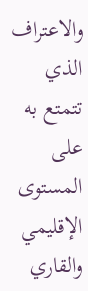والاعتراف الذي تتمتع به على المستوى الإقليمي والقاري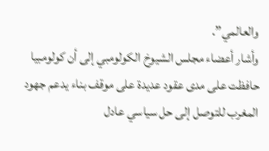والعالمي”.
وأشار أعضاء مجلس الشيوخ الكولومبي إلى أن كولومبيا حافظت على مدى عقود عديدة على موقف بناء يدعم جهود المغرب للتوصل إلى حل سياسي عادل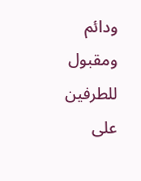ودائم ومقبول للطرفين على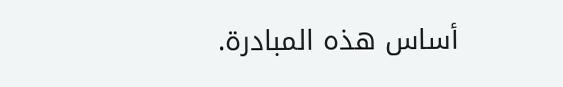أساس هذه المبادرة.